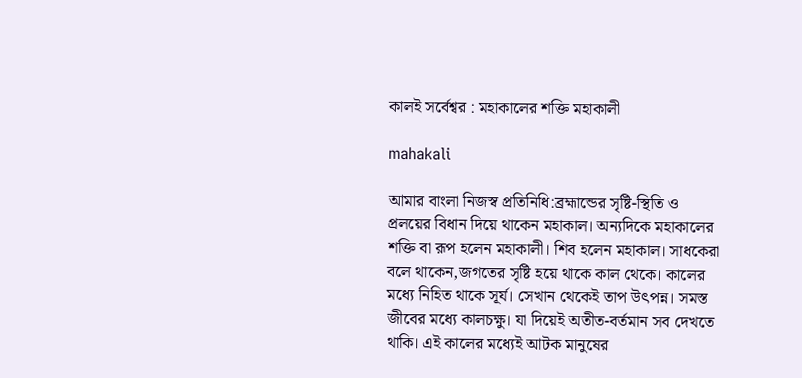কালই সর্বেশ্বর : মহাকালের শক্তি মহাকালী

mahakali

আমার বাংলা নিজস্ব প্রতিনিধি:ব্রহ্মান্ডের সৃষ্টি-স্থিতি ও প্রলয়ের বিধান দিয়ে থাকেন মহাকাল। অন্যদিকে মহাকালের শক্তি বা রূপ হলেন মহাকালী। শিব হলেন মহাকাল। সাধকেরা বলে থাকেন,জগতের সৃষ্টি হয়ে থাকে কাল থেকে। কালের মধ্যে নিহিত থাকে সূর্য। সেখান থেকেই তাপ উৎপন্ন। সমস্ত জীবের মধ্যে কালচক্ষু। যা দিয়েই অতীত-বর্তমান সব দেখতে থাকি। এই কালের মধ্যেই আটক মানুষের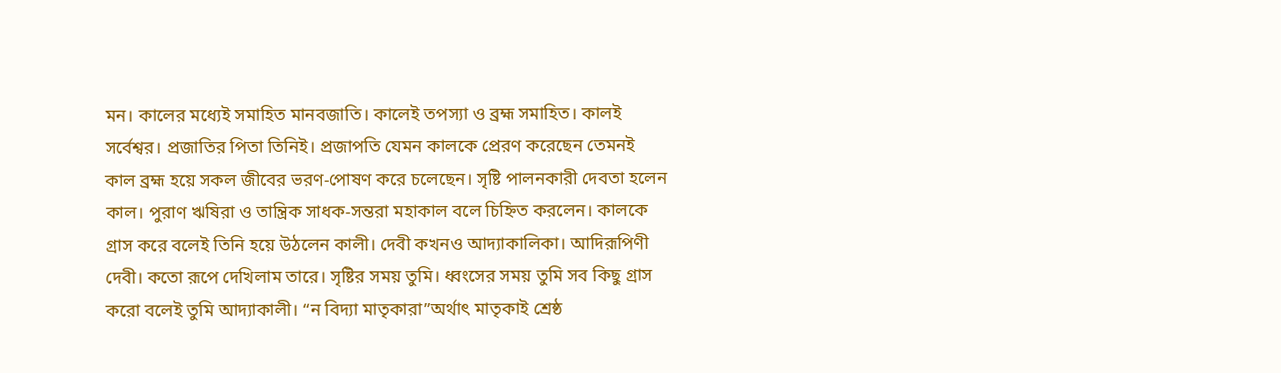মন। কালের মধ্যেই সমাহিত মানবজাতি। কালেই তপস্যা ও ব্রহ্ম সমাহিত। কালই সর্বেশ্বর। প্রজাতির পিতা তিনিই। প্রজাপতি যেমন কালকে প্রেরণ করেছেন তেমনই কাল ব্রহ্ম হয়ে সকল জীবের ভরণ-পোষণ করে চলেছেন। সৃষ্টি পালনকারী দেবতা হলেন কাল। পুরাণ ঋষিরা ও তান্ত্রিক সাধক-সন্তরা মহাকাল বলে চিহ্নিত করলেন। কালকে গ্রাস করে বলেই তিনি হয়ে উঠলেন কালী। দেবী কখনও আদ্যাকালিকা। আদিরূপিণী দেবী। কতো রূপে দেখিলাম তারে। সৃষ্টির সময় তুমি। ধ্বংসের সময় তুমি সব কিছু গ্রাস করো বলেই তুমি আদ্যাকালী। “ন বিদ্যা মাতৃকারা”অর্থাৎ মাতৃকাই শ্রেষ্ঠ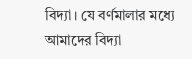বিদ্যা। যে বর্ণমালার মধ্যে আমাদের বিদ্যা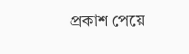প্রকাশ পেয়ে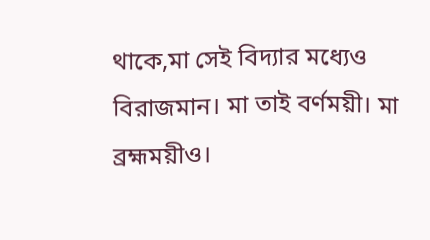থাকে,মা সেই বিদ্যার মধ্যেও বিরাজমান। মা তাই বর্ণময়ী। মা ব্রহ্মময়ীও।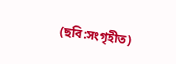(ছবি:সংগৃহীত)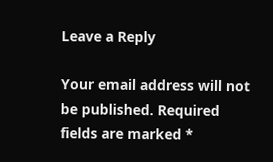Leave a Reply

Your email address will not be published. Required fields are marked *